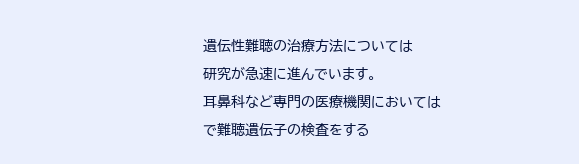遺伝性難聴の治療方法については
研究が急速に進んでいます。
耳鼻科など専門の医療機関においては
で難聴遺伝子の検査をする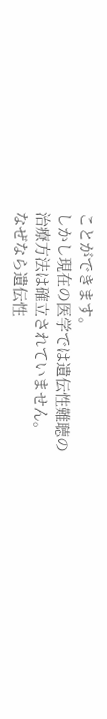ことができます。
しかし現在の医学では遺伝性難聴の
治療方法は確立されていません。
なぜなら遺伝性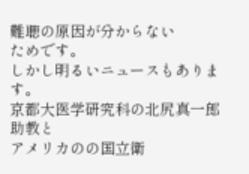難聴の原因が分からない
ためです。
しかし明るいニュースもあります。
京都大医学研究科の北尻真一郎助教と
アメリカのの国立衛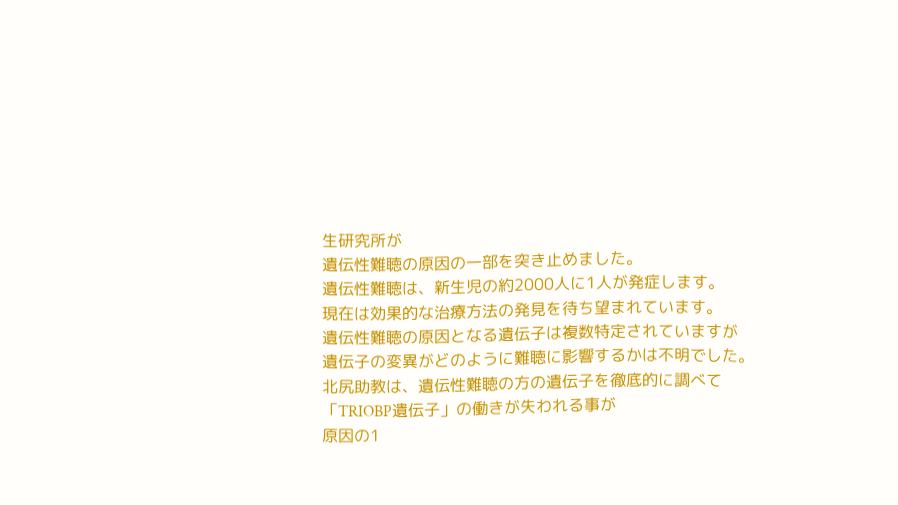生研究所が
遺伝性難聴の原因の一部を突き止めました。
遺伝性難聴は、新生児の約2000人に1人が発症します。
現在は効果的な治療方法の発見を待ち望まれています。
遺伝性難聴の原因となる遺伝子は複数特定されていますが
遺伝子の変異がどのように難聴に影響するかは不明でした。
北尻助教は、遺伝性難聴の方の遺伝子を徹底的に調べて
「TRIOBP遺伝子」の働きが失われる事が
原因の1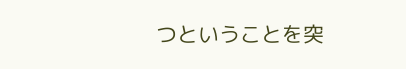つということを突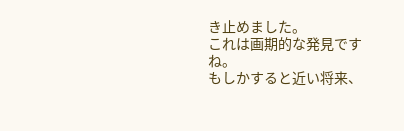き止めました。
これは画期的な発見ですね。
もしかすると近い将来、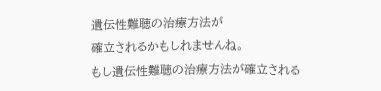遺伝性難聴の治療方法が
確立されるかもしれませんね。
もし遺伝性難聴の治療方法が確立される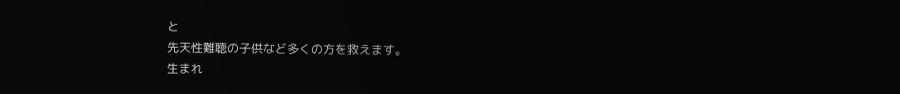と
先天性難聴の子供など多くの方を救えます。
生まれ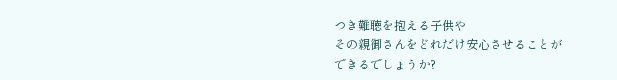つき難聴を抱える子供や
その親御さんをどれだけ安心させることが
できるでしょうか?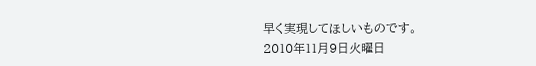早く実現してほしいものです。
2010年11月9日火曜日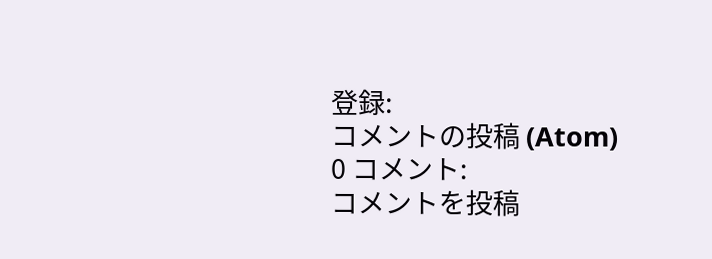登録:
コメントの投稿 (Atom)
0 コメント:
コメントを投稿